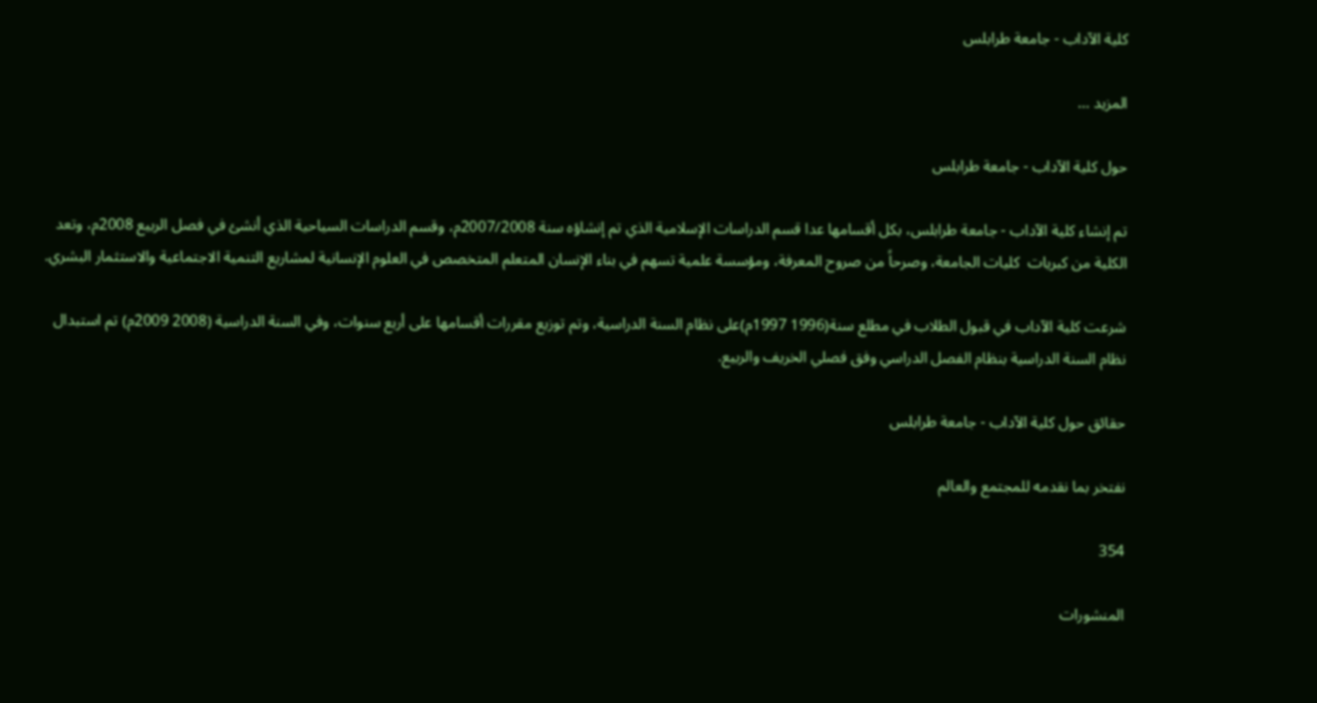كلية الآداب - جامعة طرابلس

المزيد ...

حول كلية الآداب - جامعة طرابلس

تم إنشاء كلية الآداب - جامعة طرابلس، بكل أقسامها عدا قسم الدراسات الإسلامية الذي تم إنشاؤه سنة 2007/2008م، وقسم الدراسات السياحية الذي أنشئ في فصل الربيع 2008م، وتعد الكلية من كبريات  كليات الجامعة، وصرحاً من صروح المعرفة، ومؤسسة علمية تسهم في بناء الإنسان المتعلم المتخصص في العلوم الإنسانية لمشاريع التنمية الاجتماعية والاستثمار البشري.

شرعت كلية الآداب في قبول الطلاب في مطلع سنة(1996 1997م)على نظام السنة الدراسية، وتم توزيع مقررات أقسامها على أربع سنوات، وفي السنة الدراسية (2008 2009م) تم استبدال نظام السنة الدراسية بنظام الفصل الدراسي وفق فصلي الخريف والربيع.

حقائق حول كلية الآداب - جامعة طرابلس

نفتخر بما نقدمه للمجتمع والعالم

354

المنشورات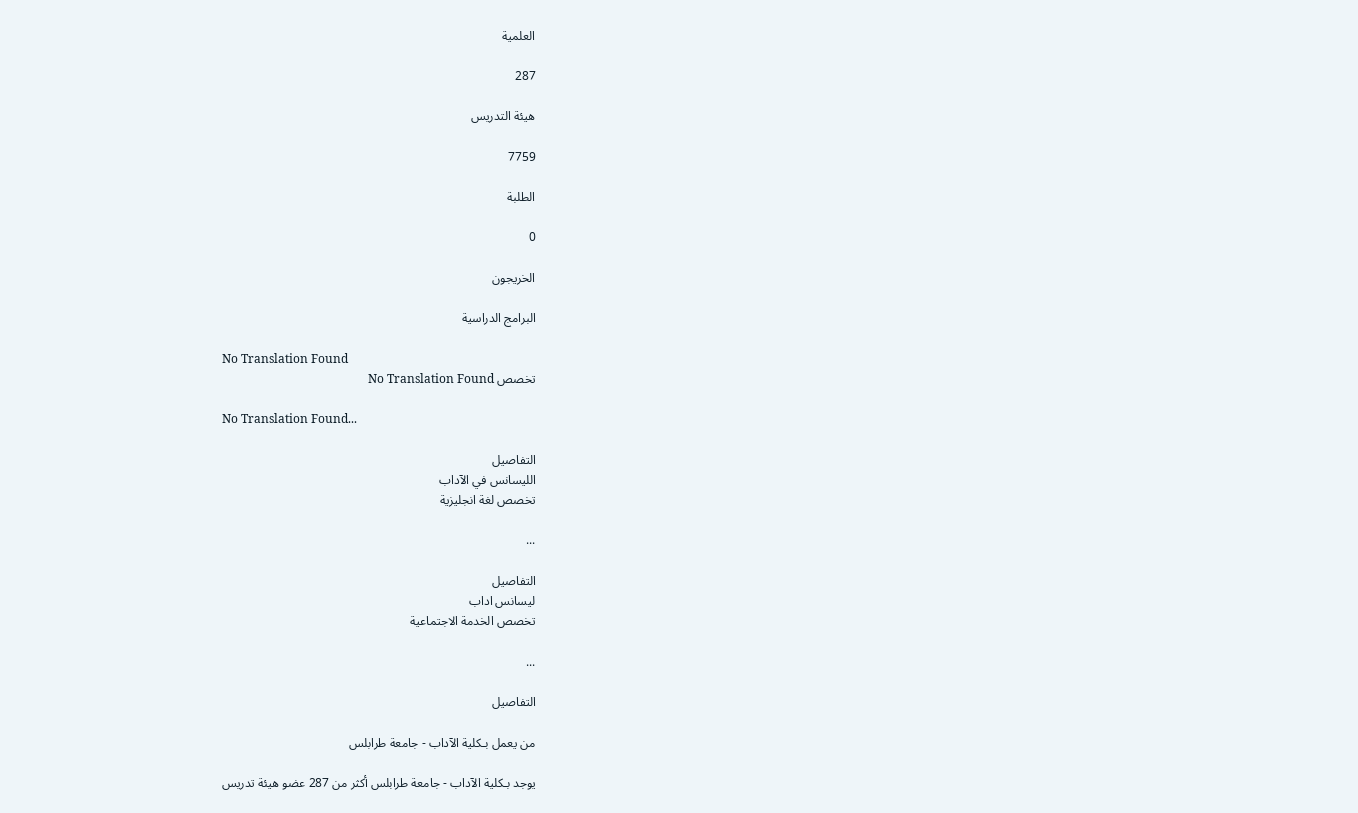العلمية

287

هيئة التدريس

7759

الطلبة

0

الخريجون

البرامج الدراسية

No Translation Found
تخصص No Translation Found

No Translation Found...

التفاصيل
الليسانس في الآداب
تخصص لغة انجليزية

...

التفاصيل
ليسانس اداب
تخصص الخدمة الاجتماعية

...

التفاصيل

من يعمل بـكلية الآداب - جامعة طرابلس

يوجد بـكلية الآداب - جامعة طرابلس أكثر من 287 عضو هيئة تدريس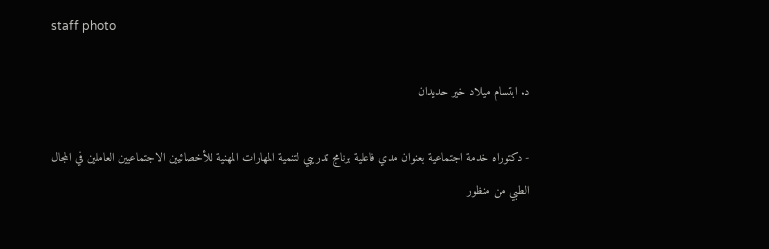staff photo

د. ابتسام ميلاد خير حديدان

- دكتوراه خدمة اجتماعية بعنوان مدي فاعلية برنامج تدريبي لتنمية المهارات المهنية للأخصائيين الاجتماعيين العاملين في المجال الطبي من منظور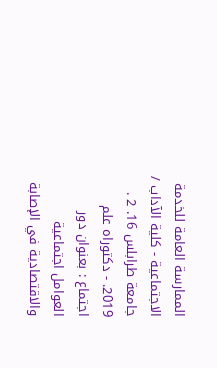الممارسة العامة للخدمة الاجتماعية - كلية الآداب / جامعة طرابلس 16. 2 . 2019. - دكتوراه علم اجتماع : بعنوان دور العوامل اجتماعية والاقتصادية في الإصابة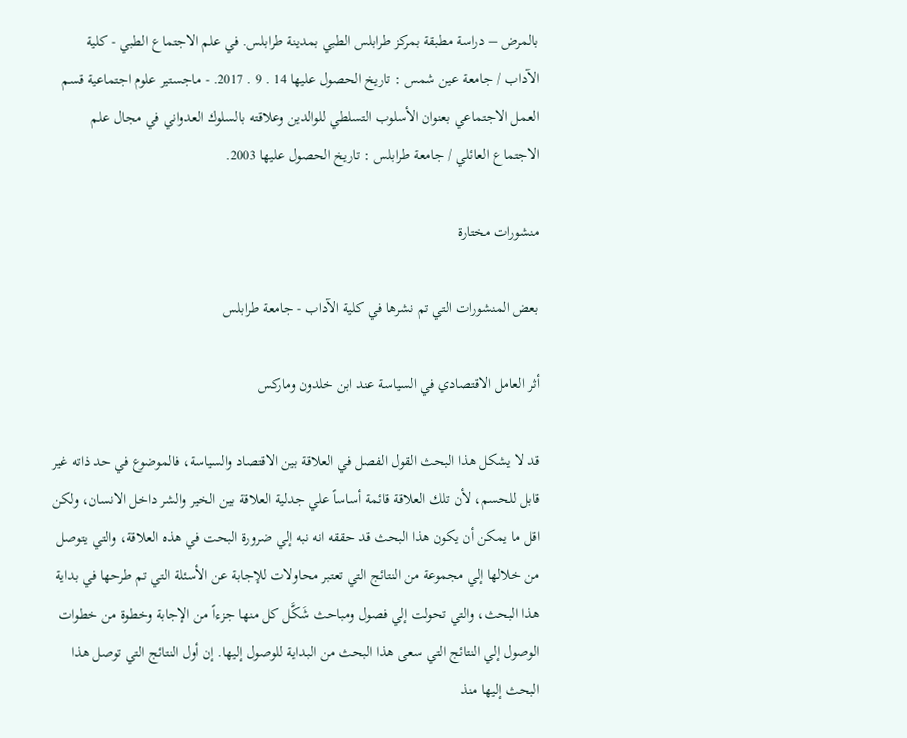بالمرض – دراسة مطبقة بمركز طرابلس الطبي بمدينة طرابلس. في علم الاجتماع الطبي - كلية الآداب / جامعة عين شمس : تاريخ الحصول عليها 14 . 9 . 2017. - ماجستير علوم اجتماعية قسم العمل الاجتماعي بعنوان الأسلوب التسلطي للوالدين وعلاقته بالسلوك العدواني في مجال علم الاجتماع العائلي / جامعة طرابلس : تاريخ الحصول عليها 2003.

منشورات مختارة

بعض المنشورات التي تم نشرها في كلية الآداب - جامعة طرابلس

أثر العامل الاقتصادي في السياسة عند ابن خلدون وماركس

قد لا يشكل هذا البحث القول الفصل في العلاقة بين الاقتصاد والسياسة، فالموضوع في حد ذاته غير قابل للحسم، لأن تلك العلاقة قائمة أساساً علي جدلية العلاقة بين الخير والشر داخل الانسان، ولكن اقل ما يمكن أن يكون هذا البحث قد حققه انه نبه إلي ضرورة البحت في هذه العلاقة، والتي يتوصل من خلالها إلي مجموعة من النتائج التي تعتبر محاولات للإجابة عن الأسئلة التي تم طرحها في بداية هذا البحث، والتي تحولت إلي فصول ومباحث شَكَّل كل منها جزءاً من الإجابة وخطوة من خطوات الوصول إلي النتائج التي سعى هذا البحث من البداية للوصول إليها. إن أول النتائج التي توصل هذا البحث إليها منذ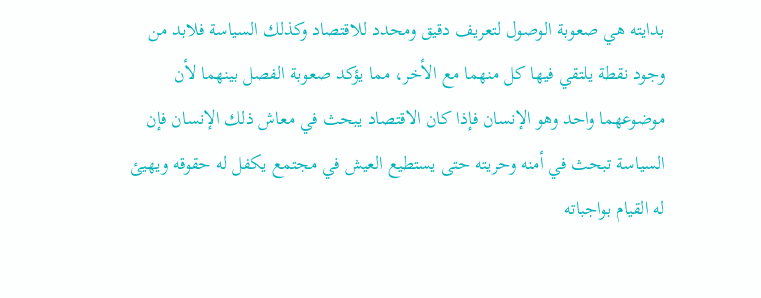بدايته هي صعوبة الوصول لتعريف دقيق ومحدد للاقتصاد وكذلك السياسة فلابد من وجود نقطة يلتقي فيها كل منهما مع الأخر، مما يؤكد صعوبة الفصل بينهما لأن موضوعهما واحد وهو الإنسان فإذا كان الاقتصاد يبحث في معاش ذلك الإنسان فإن السياسة تبحث في أمنه وحريته حتى يستطيع العيش في مجتمع يكفل له حقوقه ويهيئ له القيام بواجباته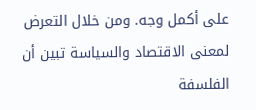على أكمل وجه. ومن خلال التعرض لمعنى الاقتصاد والسياسة تبين أن الفلسفة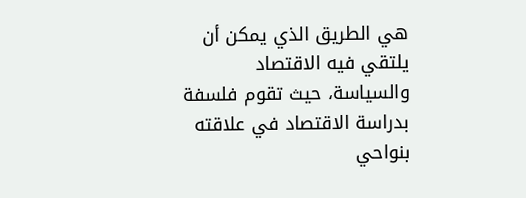هي الطريق الذي يمكن أن يلتقي فيه الاقتصاد والسياسة، حيث تقوم فلسفة بدراسة الاقتصاد في علاقته بنواحي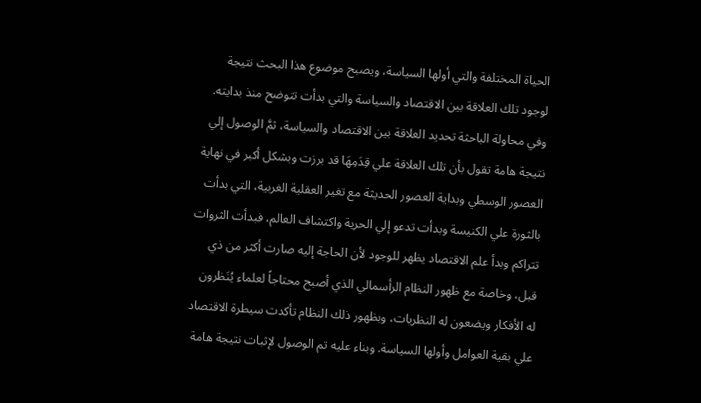الحياة المختلفة والتي أولها السياسة، ويصبح موضوع هذا البحث نتيجة لوجود تلك العلاقة بين الاقتصاد والسياسة والتي بدأت تتوضح منذ بدايته. وفي محاولة الباحثة تحديد العلاقة بين الاقتصاد والسياسة، ثمَّ الوصول إلي نتيجة هامة تقول بأن تلك العلاقة علي قِدَمِهَا قد برزت وبشكل أكبر في نهاية العصور الوسطي وبداية العصور الحديثة مع تغير العقلية الغربية، التي بدأت بالثورة علي الكنيسة وبدأت تدعو إلي الحرية واكتشاف العالم، فبدأت الثروات تتراكم وبدأ علم الاقتصاد يظهر للوجود لأن الحاجة إليه صارت أكثر من ذي قبل، وخاصة مع ظهور النظام الرأسمالي الذي أصبح محتاجاً لعلماء يُنَظرون له الأفكار ويضعون له النظريات، وبظهور ذلك النظام تأكدت سيطرة الاقتصاد علي بقية العوامل وأولها السياسة. وبناء عليه تم الوصول لإثبات نتيجة هامة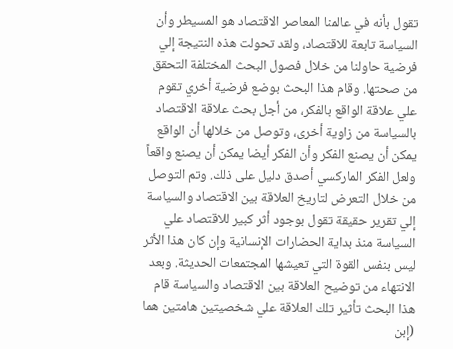تقول بأنه في عالمنا المعاصر الاقتصاد هو المسيطر وأن السياسة تابعة للاقتصاد، ولقد تحولت هذه النتيجة إلي فرضية حاولنا من خلال فصول البحث المختلفة التحقق من صحتها. وقام هذا البحث بوضع فرضية أخري تقوم علي علاقة الواقع بالفكر، من أجل بحث علاقة الاقتصاد بالسياسة من زاوية أخرى، وتوصل من خلالها أن الواقع يمكن أن يصنع الفكر وأن الفكر أيضا يمكن أن يصنع واقعاً ولعل الفكر الماركسي أصدق دليل على ذلك. وتم التوصل من خلال التعرض لتاريخ العلاقة بين الاقتصاد والسياسة إلي تقرير حقيقة تقول بوجود أثر كبير للاقتصاد علي السياسة منذ بداية الحضارات الإنسانية وإن كان هذا الأثر ليس بنفس القوة التي تعيشها المجتمعات الحديثة. وبعد الانتهاء من توضيح العلاقة بين الاقتصاد والسياسة قام هذا البحث تأثير تلك العلاقة علي شخصيتين هامتين هما (إبن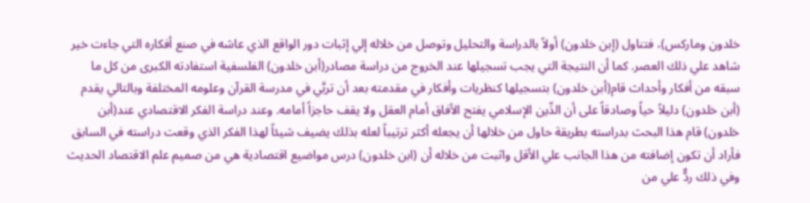خلدون وماركس)، فتناول (إبن خلدون) أولاً بالدراسة والتحليل وتوصل من خلاله إلي إثبات دور الواقع الذي عاشه في صنع أفكاره التي جاءت خير شاهد علي ذلك العصر. كما أن النتيجة التي يجب تسجيلها عند الخروج من دراسة مصادر(أبن خلدون) الفلسفية استفادته الكبرى من كل ما سبقه من أفكار وأحداث قام(أبن خلدون) بتسجيلها كنظريات وأفكار في مقدمته بعد أن تربَّي في مدرسة القرآن وعلومه المختلفة وبالتالي يقدم (أبن خلدون) دليلاً حياً وصادقاً على أن الدِّين الإسلامي يفتح الأفاق أمام العقل ولا يقف حاجزاً أمامه. وعند دراسة الفكر الاقتصادي عند(أبن خلدون) قام هذا البحث بدراسته بطريقة حاول من خلالها أن يجعله أكثر ترتيباً لعله بذلك يضيف شيئاً لهذا الفكر الذي وقعت دراسته في السابق فأراد أن تكون إضافته من هذا الجانب علي الأقل واثبت من خلاله أن (ابن خلدون) درس مواضيع اقتصادية هي من صميم علم الاقتصاد الحديث وفي ذلك ردٌّ علي من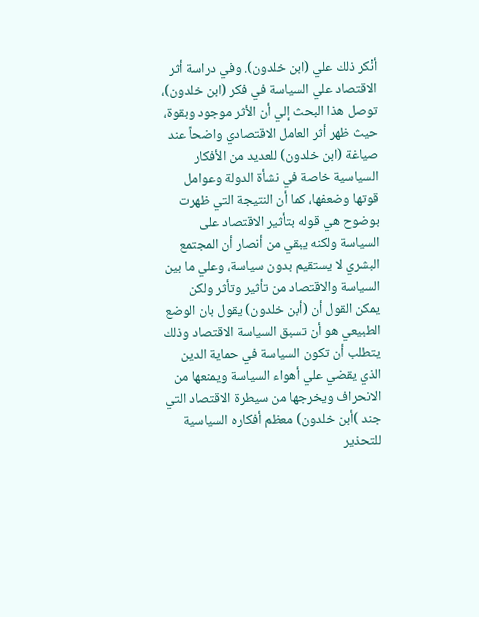أنْكر ذلك علي (ابن خلدون). وفي دراسة أثر الاقتصاد علي السياسة في فكر (ابن خلدون)، توصل هذا البحث إلي أن الأثر موجود وبقوة، حيث ظهر أثر العامل الاقتصادي واضحاً عند صياغة (ابن خلدون) للعديد من الأفكار السياسية خاصة في نشأة الدولة وعوامل قوتها وضعفها، كما أن النتيجة التي ظهرت بوضوح هي قوله بتأثير الاقتصاد على السياسة ولكنه يبقي من أنصار أن المجتمع البشري لا يستقيم بدون سياسة، وعلي ما بين السياسة والاقتصاد من تأثير وتأثر ولكن يمكن القول أن (أبن خلدون) يقول بان الوضع الطبيعي هو أن تسبق السياسة الاقتصاد وذلك يتطلب أن تكون السياسة في حماية الدين الذي يقضي علي أهواء السياسة ويمنعها من الانحراف ويخرجها من سيطرة الاقتصاد التي جند )أبن خلدون) معظم أفكاره السياسية للتحذير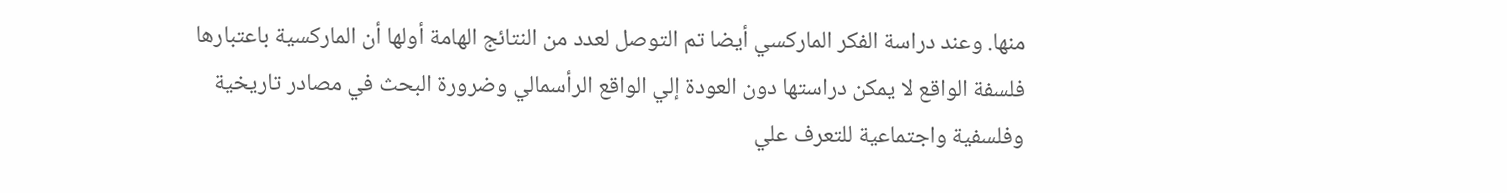منها. وعند دراسة الفكر الماركسي أيضا تم التوصل لعدد من النتائج الهامة أولها أن الماركسية باعتبارها فلسفة الواقع لا يمكن دراستها دون العودة إلي الواقع الرأسمالي وضرورة البحث في مصادر تاريخية وفلسفية واجتماعية للتعرف علي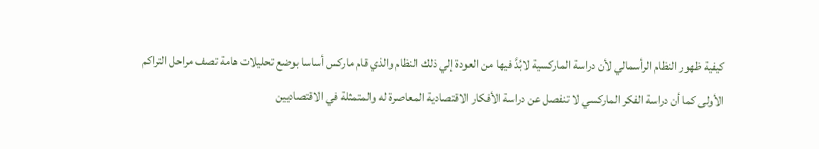كيفية ظهور النظام الرأسمالي لأن دراسة الماركسية لابُدَّ فيها من العودة إلي ذلك النظام والذي قام ماركس أساسا بوضع تحليلات هامة تصف مراحل التراكم الأولى كما أن دراسة الفكر الماركسي لا تنفصل عن دراسة الأفكار الاقتصادية المعاصرة له والمتمثلة في الاقتصاديين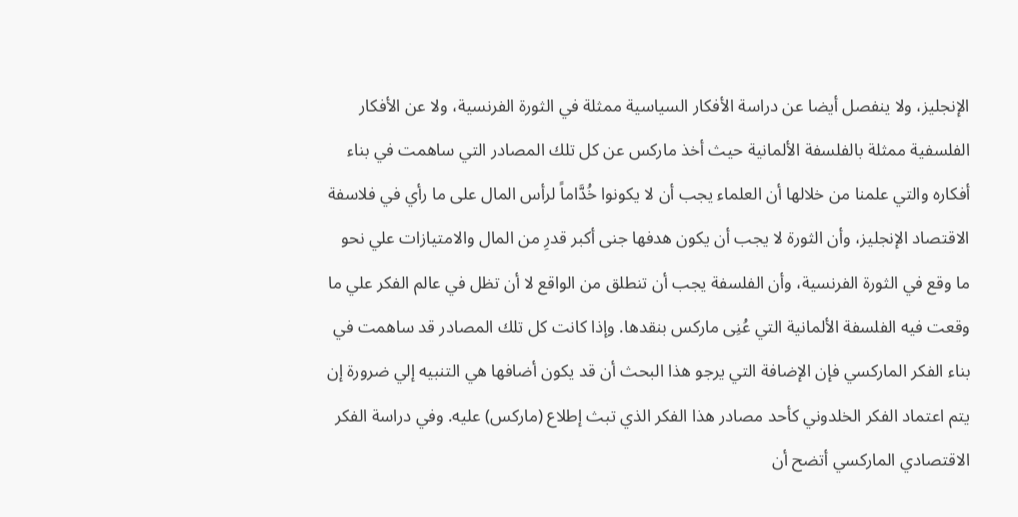الإنجليز، ولا ينفصل أيضا عن دراسة الأفكار السياسية ممثلة في الثورة الفرنسية، ولا عن الأفكار الفلسفية ممثلة بالفلسفة الألمانية حيث أخذ ماركس عن كل تلك المصادر التي ساهمت في بناء أفكاره والتي علمنا من خلالها أن العلماء يجب أن لا يكونوا خُدَّاماً لرأس المال على ما رأي في فلاسفة الاقتصاد الإنجليز، وأن الثورة لا يجب أن يكون هدفها جنى أكبر قدرِ من المال والامتيازات علي نحو ما وقع في الثورة الفرنسية، وأن الفلسفة يجب أن تنطلق من الواقع لا أن تظل في عالم الفكر علي ما وقعت فيه الفلسفة الألمانية التي عُنِى ماركس بنقدها. وإذا كانت كل تلك المصادر قد ساهمت في بناء الفكر الماركسي فإن الإضافة التي يرجو هذا البحث أن قد يكون أضافها هي التنبيه إلي ضرورة إن يتم اعتماد الفكر الخلدوني كأحد مصادر هذا الفكر الذي تبث إطلاع (ماركس) عليه. وفي دراسة الفكر الاقتصادي الماركسي أتضح أن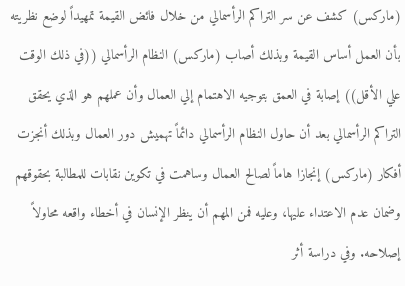(ماركس) كشف عن سر التراكم الرأسمالي من خلال فائض القيمة تمهيداً لوضع نظريته بأن العمل أساس القيمة وبذلك أصاب (ماركس) النظام الرأسمالي ((في ذلك الوقت علي الأقل)) إصابة في العمق بتوجيه الاهتمام إلي العمال وأن عملهم هو الذي يحقق التراكم الرأسمالي بعد أن حاول النظام الرأسمالي دائماً تهميش دور العمال وبذلك أنجزت أفكار (ماركس) إنجازا هاماً لصالح العمال وساهمت في تكوين نقابات للمطالبة بحقوقهم وضمان عدم الاعتداء عليها، وعليه فمن المهم أن ينظر الإنسان في أخطاء واقعه محاولاً إصلاحه. وفي دراسة أثر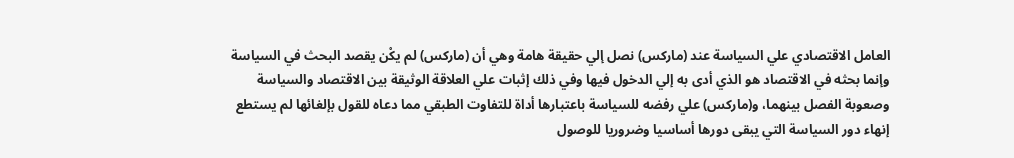العامل الاقتصادي علي السياسة عند (ماركس) نصل إلي حقيقة هامة وهي أن (ماركس) لم يكْن يقصد البحث في السياسة وإنما بحثه في الاقتصاد هو الذي أدى به إلي الدخول فيها وفي ذلك إثبات علي العلاقة الوثيقة بين الاقتصاد والسياسة وصعوبة الفصل بينهما، و(ماركس) علي رفضه للسياسة باعتبارها أداة للتفاوت الطبقي مما دعاه للقول بإلغائها لم يستطع إنهاء دور السياسة التي يبقى دورها أساسيا وضروريا للوصول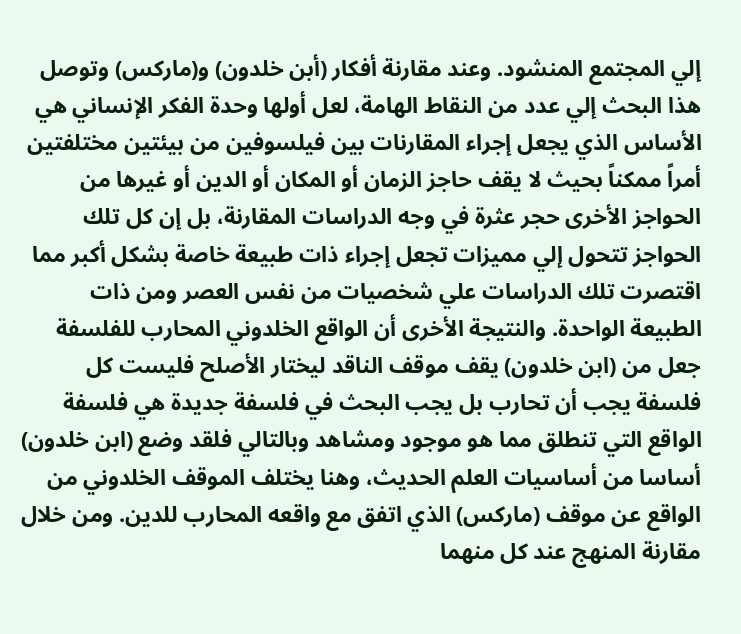إلي المجتمع المنشود. وعند مقارنة أفكار (أبن خلدون) و(ماركس) وتوصل هذا البحث إلي عدد من النقاط الهامة، لعل أولها وحدة الفكر الإنساني هي الأساس الذي يجعل إجراء المقارنات بين فيلسوفين من بيئتين مختلفتين أمراً ممكناً بحيث لا يقف حاجز الزمان أو المكان أو الدين أو غيرها من الحواجز الأخرى حجر عثرة في وجه الدراسات المقارنة، بل إن كل تلك الحواجز تتحول إلي مميزات تجعل إجراء ذات طبيعة خاصة بشكل أكبر مما اقتصرت تلك الدراسات علي شخصيات من نفس العصر ومن ذات الطبيعة الواحدة. والنتيجة الأخرى أن الواقع الخلدوني المحارب للفلسفة جعل من (ابن خلدون) يقف موقف الناقد ليختار الأصلح فليست كل فلسفة يجب أن تحارب بل يجب البحث في فلسفة جديدة هي فلسفة الواقع التي تنطلق مما هو موجود ومشاهد وبالتالي فلقد وضع (ابن خلدون) أساسا من أساسيات العلم الحديث، وهنا يختلف الموقف الخلدوني من الواقع عن موقف (ماركس) الذي اتفق مع واقعه المحارب للدين. ومن خلال مقارنة المنهج عند كل منهما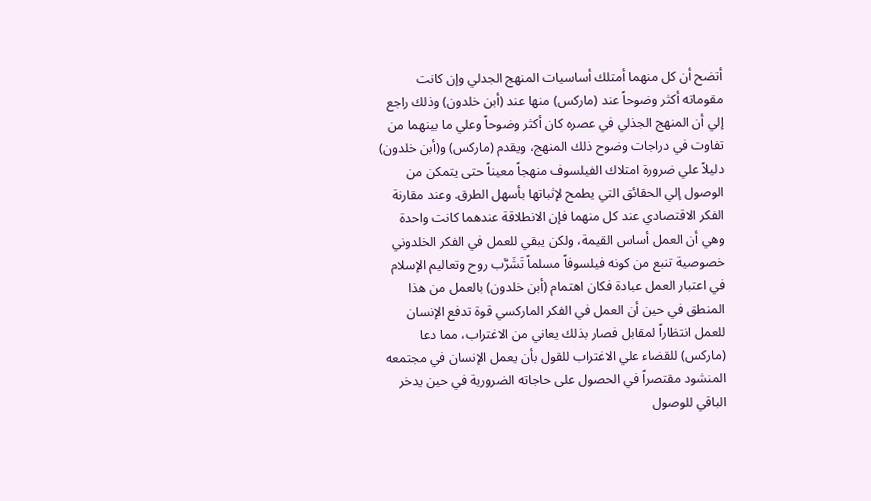أتضح أن كل منهما أمتلك أساسيات المنهج الجدلي وإن كانت مقوماته أكثر وضوحاً عند (ماركس) منها عند (أبن خلدون) وذلك راجع إلي أن المنهج الجذلي في عصره كان أكثر وضوحاً وعلي ما بينهما من تفاوت في دراجات وضوح ذلك المنهج، ويقدم (ماركس) و(أبن خلدون) دليلاً علي ضرورة امتلاك الفيلسوف منهجاً معيناً حتى يتمكن من الوصول إلي الحقائق التي يطمح لإثباتها بأسهل الطرق. وعند مقارنة الفكر الاقتصادي عند كل منهما فإن الانطلاقة عندهما كانت واحدة وهي أن العمل أساس القيمة، ولكن يبقي للعمل في الفكر الخلدوني خصوصية تنبع من كونه فيلسوفاً مسلماً تَشَرَّب روح وتعاليم الإسلام في اعتبار العمل عبادة فكان اهتمام (أبن خلدون) بالعمل من هذا المنطق في حين أن العمل في الفكر الماركسي قوة تدفع الإنسان للعمل انتظاراً لمقابل فصار بذلك يعاني من الاغتراب، مما دعا (ماركس) للقضاء علي الاغتراب للقول بأن يعمل الإنسان في مجتمعه المنشود مقتصراً في الحصول على حاجاته الضرورية في حين يدخر الباقي للوصول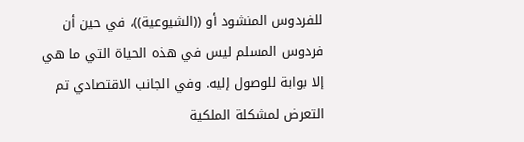للفردوس المنشود أو ((الشيوعية))، في حين أن فردوس المسلم ليس في هذه الحياة التي ما هي إلا بوابة للوصول إليه. وفي الجانب الاقتصادي تم التعرض لمشكلة الملكية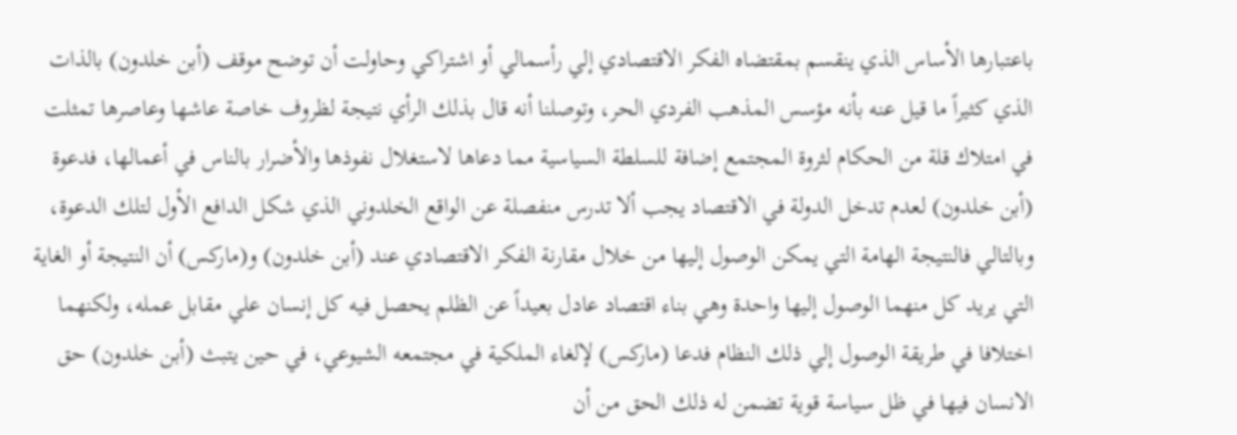باعتبارها الأساس الذي ينقسم بمقتضاه الفكر الاقتصادي إلي رأسمالي أو اشتراكي وحاولت أن توضح موقف (أبن خلدون) بالذات الذي كثيراً ما قيل عنه بأنه مؤسس المذهب الفردي الحر، وتوصلنا أنه قال بذلك الرأي نتيجة لظروف خاصة عاشها وعاصرها تمثلت في امتلاك قلة من الحكام لثروة المجتمع إضافة للسلطة السياسية مما دعاها لاستغلال نفوذها والأضرار بالناس في أعمالها، فدعوة (أبن خلدون) لعدم تدخل الدولة في الاقتصاد يجب ألا تدرس منفصلة عن الواقع الخلدوني الذي شكل الدافع الأول لتلك الدعوة، وبالتالي فالنتيجة الهامة التي يمكن الوصول إليها من خلال مقارنة الفكر الاقتصادي عند (أبن خلدون) و(ماركس) أن النتيجة أو الغاية التي يريد كل منهما الوصول إليها واحدة وهي بناء اقتصاد عادل بعيداً عن الظلم يحصل فيه كل إنسان علي مقابل عمله، ولكنهما اختلافا في طريقة الوصول إلي ذلك النظام فدعا (ماركس) لإلغاء الملكية في مجتمعه الشيوعي، في حين يتبث (أبن خلدون) حق الانسان فيها في ظل سياسة قوية تضمن له ذلك الحق من أن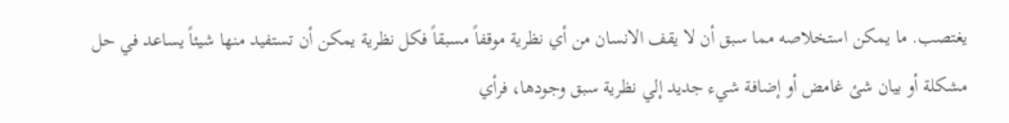يغتصب. ما يمكن استخلاصه مما سبق أن لا يقف الانسان من أي نظرية موقفاً مسبقاً فكل نظرية يمكن أن تستفيد منها شيئاً يساعد في حل مشكلة أو بيان شئ غامض أو إضافة شيء جديد إلي نظرية سبق وجودها، فرأي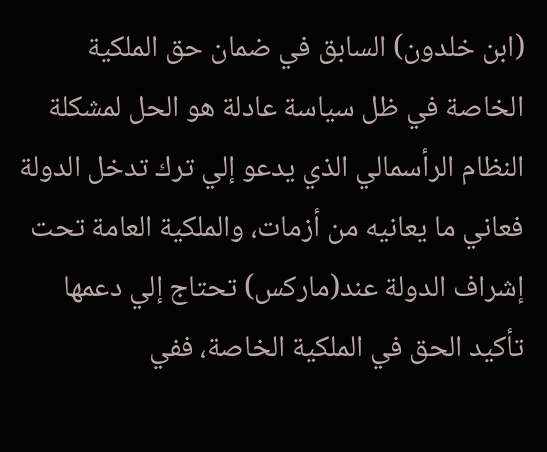(ابن خلدون) السابق في ضمان حق الملكية الخاصة في ظل سياسة عادلة هو الحل لمشكلة النظام الرأسمالي الذي يدعو إلي ترك تدخل الدولة فعاني ما يعانيه من أزمات، والملكية العامة تحت إشراف الدولة عند(ماركس) تحتاج إلي دعمها تأكيد الحق في الملكية الخاصة، ففي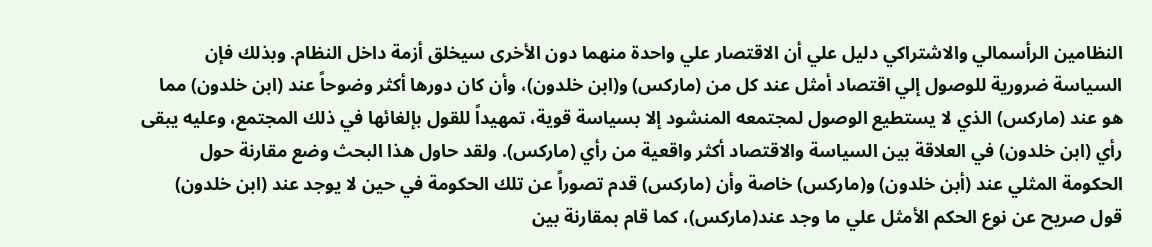النظامين الرأسمالي والاشتراكي دليل علي أن الاقتصار علي واحدة منهما دون الأخرى سيخلق أزمة داخل النظام. وبذلك فإن السياسة ضرورية للوصول إلي اقتصاد أمثل عند كل من (ماركس) و(ابن خلدون)، وأن كان دورها أكثر وضوحاً عند (ابن خلدون) مما هو عند (ماركس) الذي لا يستطيع الوصول لمجتمعه المنشود إلا بسياسة قوية، تمهيداً للقول بإلغائها في ذلك المجتمع، وعليه يبقى رأي (ابن خلدون) في العلاقة بين السياسة والاقتصاد أكثر واقعية من رأي (ماركس). ولقد حاول هذا البحث وضع مقارنة حول الحكومة المثلي عند (أبن خلدون) و(ماركس) خاصة وأن (ماركس) قدم تصوراً عن تلك الحكومة في حين لا يوجد عند (ابن خلدون) قول صريح عن نوع الحكم الأمثل علي ما وجد عند(ماركس)، كما قام بمقارنة بين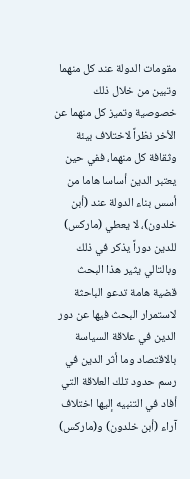مقومات الدولة عند كل منهما وتبين من خلال ذلك خصوصية وتميز كل منهما عن الأخر نظراً لاختلاف بيئة وثقافة كل منهما، ففي حين يعتبر الدين أساسا هاما من أسس بناء الدولة عند (أبن خلدون)، لا يعطي (ماركس) للدين دوراً يذكر في ذلك وبالتالي يثير هذا البحث قضية هامة تدعو الباحثة لاستمرار البحث فيها عن دور الدين في علاقة السياسة بالاقتصاد وما أثر الدين في رسم حدود تلك العلاقة التي أفاد في التنبيه إليها اختلاف آراء (أبن خلدون) و(ماركس)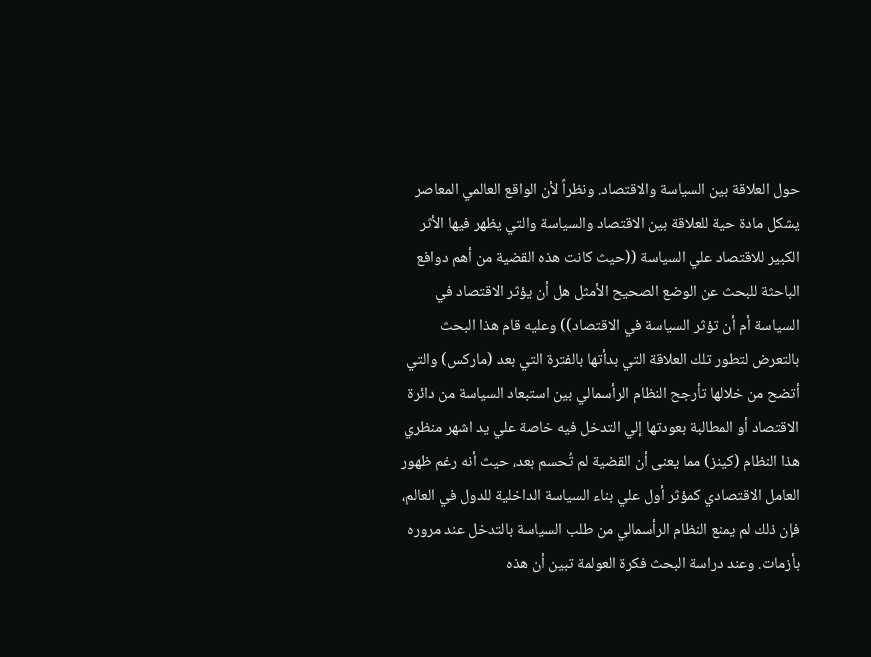حول العلاقة بين السياسة والاقتصاد. ونظراً لأن الواقع العالمي المعاصر يشكل مادة حية للعلاقة بين الاقتصاد والسياسة والتي يظهر فيها الأثر الكبير للاقتصاد علي السياسة ((حيث كانت هذه القضية من أهم دوافع الباحثة للبحث عن الوضع الصحيح الأمثل هل أن يؤثر الاقتصاد في السياسة أم أن تؤثر السياسة في الاقتصاد)) وعليه قام هذا البحث بالتعرض لتطور تلك العلاقة التي بدأتها بالفترة التي بعد (ماركس) والتي أتضح من خلالها تأرجح النظام الرأسمالي بين استبعاد السياسة من دائرة الاقتصاد أو المطالبة بعودتها إلي التدخل فيه خاصة علي يد اشهر منظري هذا النظام (كينز) مما يعنى أن القضية لم تُحسم بعد، حيث أنه رغم ظهور العامل الاقتصادي كمؤثر أول علي بناء السياسة الداخلية للدول في العالم، فإن ذلك لم يمنع النظام الرأسمالي من طلب السياسة بالتدخل عند مروره بأزمات. وعند دراسة البحث فكرة العولمة تبين أن هذه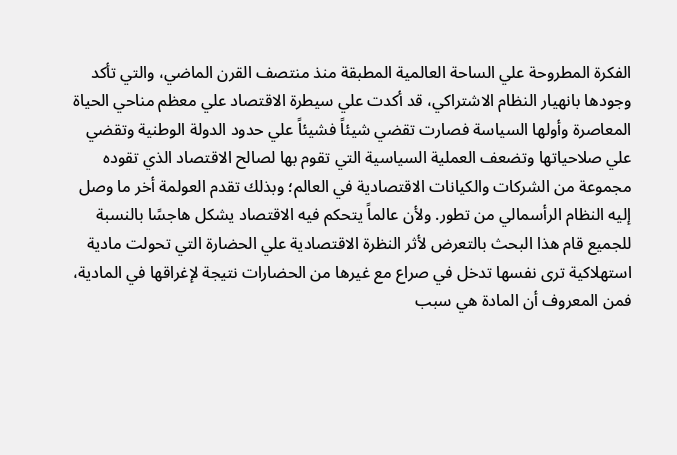الفكرة المطروحة علي الساحة العالمية المطبقة منذ منتصف القرن الماضي، والتي تأكد وجودها بانهيار النظام الاشتراكي، قد أكدت علي سيطرة الاقتصاد علي معظم مناحي الحياة المعاصرة وأولها السياسة فصارت تقضي شيئاً فشيئاً علي حدود الدولة الوطنية وتقضي علي صلاحياتها وتضعف العملية السياسية التي تقوم بها لصالح الاقتصاد الذي تقوده مجموعة من الشركات والكيانات الاقتصادية في العالم؛ وبذلك تقدم العولمة أخر ما وصل إليه النظام الرأسمالي من تطور. ولأن عالماً يتحكم فيه الاقتصاد يشكل هاجسًا بالنسبة للجميع قام هذا البحث بالتعرض لأثر النظرة الاقتصادية علي الحضارة التي تحولت مادية استهلاكية ترى نفسها تدخل في صراع مع غيرها من الحضارات نتيجة لإغراقها في المادية، فمن المعروف أن المادة هي سبب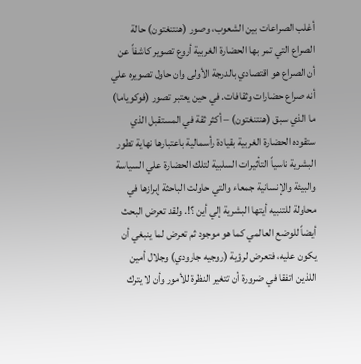أغلب الصراعات بين الشعوب، وصور (هنتنغتون) حالة الصراع التي تمر بها الحضارة الغربية أروع تصوير كاشفاً عن أن الصراع هو اقتصادي بالدرجة الأولى وان حاول تصويره علي أنه صراع حضارات وثقافات. في حين يعتبر تصور (فوكوياما) ما الذي سبق (هنتنغتون) – أكثر ثقة في المستقبل الذي ستقوده الحضارة الغربية بقيادة رأسمالية باعتبارها نهاية تطور البشرية ناسياً التأثيرات السلبية لتلك الحضارة علي السياسة والبيئة والإنسانية جمعاء والتي حاولت الباحثة إبرازها في محاولة للتنبيه أيتها البشرية إلي أين ؟!. ولقد تعرض البحث أيضاً للوضع العالمي كما هو موجود ثم تعرض لما ينبغي أن يكون عليه، فتعرض لرؤية (روجيه جارودي) وجلال أمين اللذين اتفقا في ضرورة أن تتغير النظرة للأمور وأن لا يترك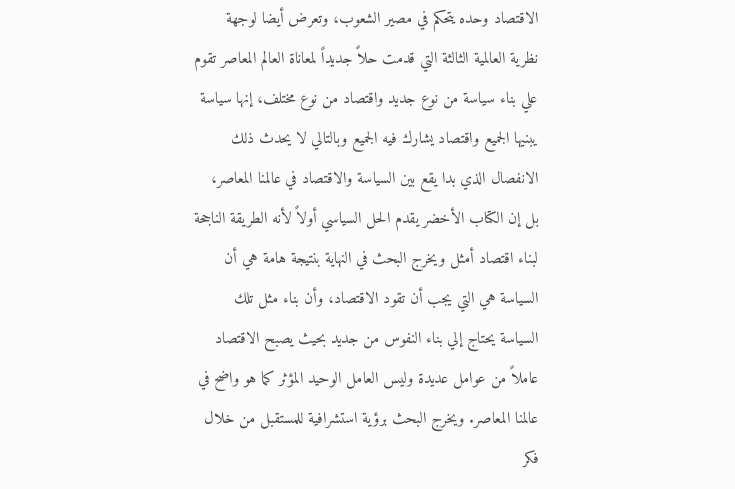الاقتصاد وحده يتحكم في مصير الشعوب، وتعرض أيضا لوجهة نظرية العالمية الثالثة التي قدمت حلاً جديداً لمعاناة العالم المعاصر تقوم علي بناء سياسة من نوع جديد واقتصاد من نوع مختلف، إنها سياسة يبنيها الجميع واقتصاد يشارك فيه الجميع وبالتالي لا يحدث ذلك الانفصال الذي بدا يقع بين السياسة والاقتصاد في عالمنا المعاصر، بل إن الكتاب الأخضر يقدم الحل السياسي أولاً لأنه الطريقة الناجحة لبناء اقتصاد أمثل ويخرج البحث في النهاية بنتيجة هامة هي أن السياسة هي التي يجب أن تقود الاقتصاد، وأن بناء مثل تلك السياسة يحتاج إلي بناء النفوس من جديد بحيث يصبح الاقتصاد عاملاً من عوامل عديدة وليس العامل الوحيد المؤثر كما هو واضح في عالمنا المعاصر. ويخرج البحث برؤية استشرافية للمستقبل من خلال فكر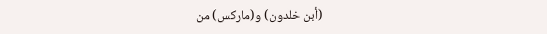(أبن خلدون) و(ماركس) من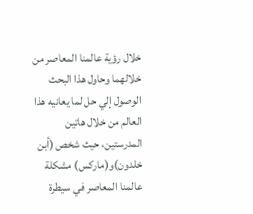خلال رؤية عالمنا المعاصر من خلالهما وحاول هذا البحث الوصول إلي حل لما يعانيه هذا العالم من خلال هاتين المدرستين، حيث شخص (أبن خلدون)و(ماركس) مشكلة عالمنا المعاصر في سيطرة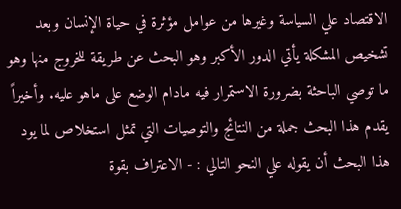الاقتصاد علي السياسة وغيرها من عوامل مؤثرة في حياة الإنسان وبعد تشخيص المشكلة يأتي الدور الأكبر وهو البحث عن طريقة للخروج منها وهو ما توصي الباحثة بضرورة الاستمرار فيه مادام الوضع على ماهو عليه. وأخيراً يقدم هذا البحث جملة من النتائج والتوصيات التي تمثل استخلاص لما يود هذا البحث أن يقوله علي النحو التالي : - الاعتراف بقوة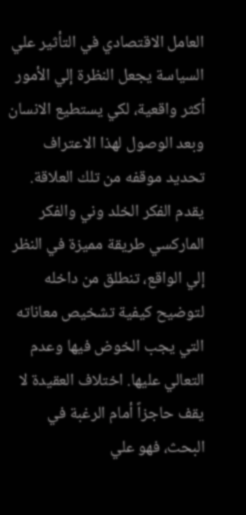العامل الاقتصادي في التأثير علي السياسة يجعل النظرة إلي الأمور أكثر واقعية، لكي يستطيع الانسان وبعد الوصول لهذا الاعتراف تحديد موقفه من تلك العلاقة. يقدم الفكر الخلد وني والفكر الماركسي طريقة مميزة في النظر إلي الواقع، تنطلق من داخله لتوضيح كيفية تشخيص معاناته التي يجب الخوض فيها وعدم التعالي عليها. اختلاف العقيدة لا يقف حاجزاً أمام الرغبة في البحث، فهو علي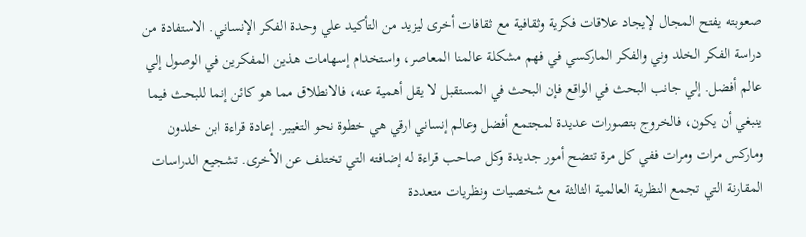صعوبته يفتح المجال لإيجاد علاقات فكرية وثقافية مع ثقافات أخرى ليزيد من التأكيد علي وحدة الفكر الإنساني. الاستفادة من دراسة الفكر الخلد وني والفكر الماركسي في فهم مشكلة عالمنا المعاصر، واستخدام إسهامات هذين المفكرين في الوصول إلي عالم أفضل. إلي جانب البحث في الواقع فإن البحث في المستقبل لا يقل أهمية عنه، فالانطلاق مما هو كائن إنما للبحث فيما ينبغي أن يكون، فالخروج بتصورات عديدة لمجتمع أفضل وعالم إنساني ارقي هي خطوة نحو التغيير. إعادة قراءة ابن خلدون وماركس مرات ومرات ففي كل مرة تتضح أمور جديدة وكل صاحب قراءة له إضافته التي تختلف عن الأخرى. تشجيع الدراسات المقارنة التي تجمع النظرية العالمية الثالثة مع شخصيات ونظريات متعددة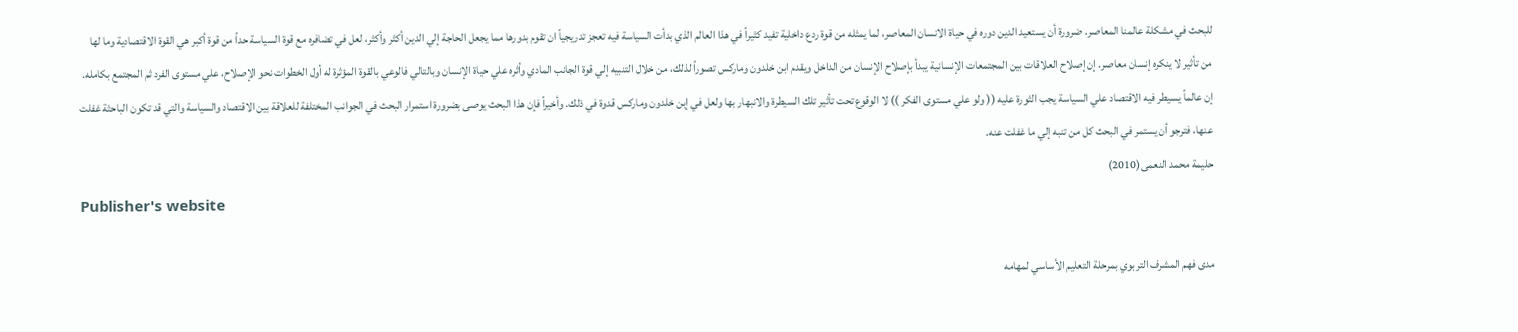للبحث في مشكلة عالمنا المعاصر. ضرورة أن يستعيد الدين دوره في حياة الانسان المعاصر، لما يمثله من قوة ردع داخلية تفيد كثيراً في هذا العالم الذي بدأت السياسة فيه تعجز تدريجياً ان تقوم بدورها مما يجعل الحاجة إلي الدين أكثر وأكثر، لعل في تضافره مع قوة السياسة حداً من قوة أكبر هي القوة الاقتصادية وما لها من تأثير لا ينكره إنسان معاصر. إن إصلاح العلاقات بين المجتمعات الإنسانية يبدأ بإصلاح الإنسان من الداخل ويقدم ابن خلدون وماركس تصوراً لذلك، من خلال التنبيه إلي قوة الجانب المادي وأثره علي حياة الإنسان وبالتالي فالوعي بالقوة المؤثرة له أول الخطوات نحو الإصلاح، علي مستوى الفرد ثم المجتمع بكامله. إن عالماً يسيطر فيه الاقتصاد علي السياسة يجب الثورة عليه (( ولو علي مستوى الفكر )) لا الوقوع تحت تأثير تلك السيطرة والانبهار بها ولعل في إبن خلدون وماركس قدوة في ذلك. وأخيراً فإن هذا البحث يوصى بضرورة استمرار البحث في الجوانب المختلفة للعلاقة بين الاقتصاد والسياسة والتي قد تكون الباحثة غفلت عنها، فترجو أن يستمر في البحث كل من تنبه إلي ما غفلت عنه.
حليمة محمد النعمى(2010)
Publisher's website

مدى فهم المشرف التربوي بمرحلة التعليم الأساسي لمهامه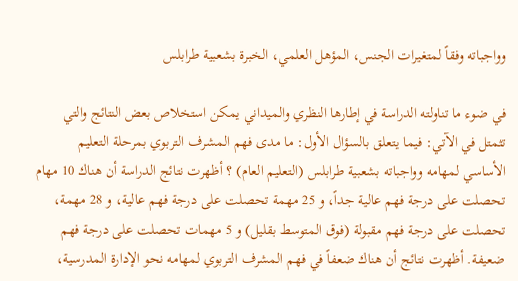وواجباته وفقاً لمتغيرات الجنس، المؤهل العلمي، الخبرة بشعبية طرابلس

في ضوء ما تناولته الدراسة في إطارها النظري والميداني يمكن استخلاص بعض النتائج والتي تثمتل في الآتي: فيما يتعلق بالسؤال الأول: ما مدى فهم المشرف التربوي بمرحلة التعليم الأساسي لمهامه وواجباته بشعبية طرابلس (التعليم العام) ؟ أظهرت نتائج الدراسة أن هناك 10 مهام تحصلت على درجة فهم عالية جداً، و 25 مهمة تحصلت على درجة فهم عالية، و 28 مهمة، تحصلت على درجة فهم مقبولة (فوق المتوسط بقليل) و 5 مهمات تحصلت على درجة فهم ضعيفة. أظهرت نتائج أن هناك ضعفاً في فهم المشرف التربوي لمهامه نحو الإدارة المدرسية،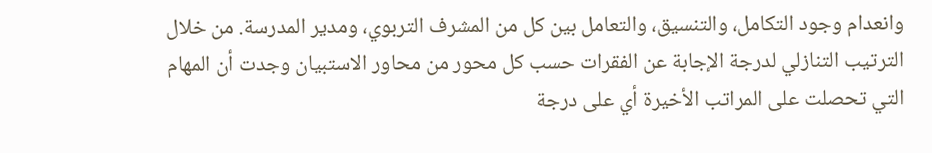وانعدام وجود التكامل، والتنسيق، والتعامل بين كل من المشرف التربوي، ومدير المدرسة. من خلال الترتيب التنازلي لدرجة الإجابة عن الفقرات حسب كل محور من محاور الاستبيان وجدت أن المهام التي تحصلت على المراتب الأخيرة أي على درجة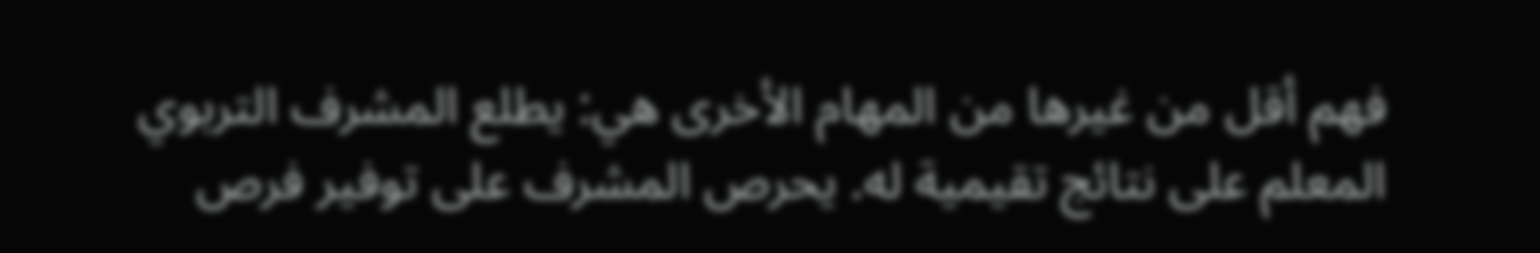فهم أقل من غيرها من المهام الأخرى هي: يطلع المشرف التربوي المعلم على نتائج تقيمية له. يحرص المشرف على توفير فرص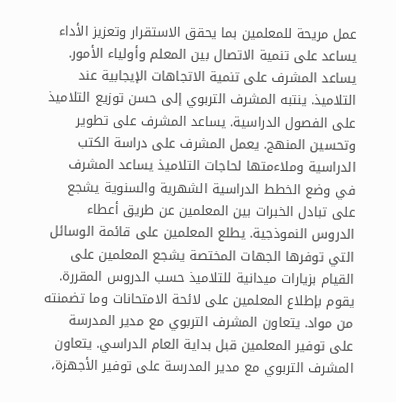عمل مريحة للمعلمين بما يحقق الاستقرار وتعزيز الأداء يساعد على تنمية الاتصال بين المعلم وأولياء الأمور. يساعد المشرف على تنمية الاتجاهات الإيجابية عند التلاميذ. ينتبه المشرف التربوي إلى حسن توزيع التلاميذ على الفصول الدراسية. يساعد المشرف على تطوير وتحسين المنهج. يعمل المشرف على دراسة الكتب الدراسية وملاءمتها لحاجات التلاميذ يساعد المشرف في وضع الخطط الدراسية الشهرية والسنوية يشجع على تبادل الخبرات بين المعلمين عن طريق أعطاء الدروس النموذجية. يطلع المعلمين على قائمة الوسائل التي توفرها الجهات المختصة يشجع المعلمين على القيام بزيارات ميدانية للتلاميذ حسب الدروس المقررة. يقوم بإطلاع المعلمين على لائحة الامتحانات وما تضمنته من مواد. يتعاون المشرف التربوي مع مدير المدرسة على توفير المعلمين قبل بداية العام الدراسي. يتعاون المشرف التربوي مع مدير المدرسة على توفير الأجهزة،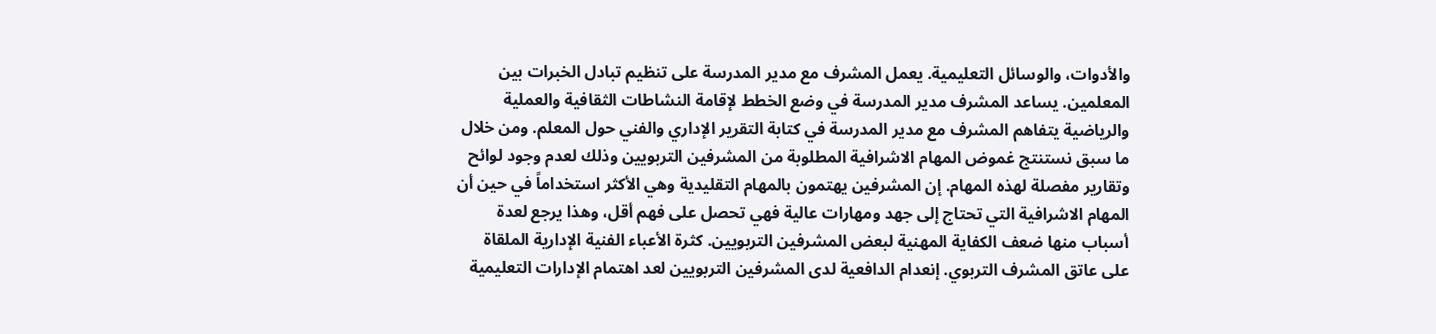والأدوات، والوسائل التعليمية. يعمل المشرف مع مدير المدرسة على تنظيم تبادل الخبرات بين المعلمين. يساعد المشرف مدير المدرسة في وضع الخطط لإقامة النشاطات الثقافية والعملية والرياضية يتفاهم المشرف مع مدير المدرسة في كتابة التقرير الإداري والفني حول المعلم. ومن خلال ما سبق نستنتج غموض المهام الاشرافية المطلوبة من المشرفين التربويين وذلك لعدم وجود لوائح وتقارير مفصلة لهذه المهام. إن المشرفين يهتمون بالمهام التقليدية وهي الأكثر استخداماً في حين أن المهام الاشرافية التي تحتاج إلى جهد ومهارات عالية فهي تحصل على فهم أقل، وهذا يرجع لعدة أسباب منها ضعف الكفاية المهنية لبعض المشرفين التربويين. كثرة الأعباء الفنية الإدارية الملقاة على عاتق المشرف التربوي. إنعدام الدافعية لدى المشرفين التربويين لعد اهتمام الإدارات التعليمية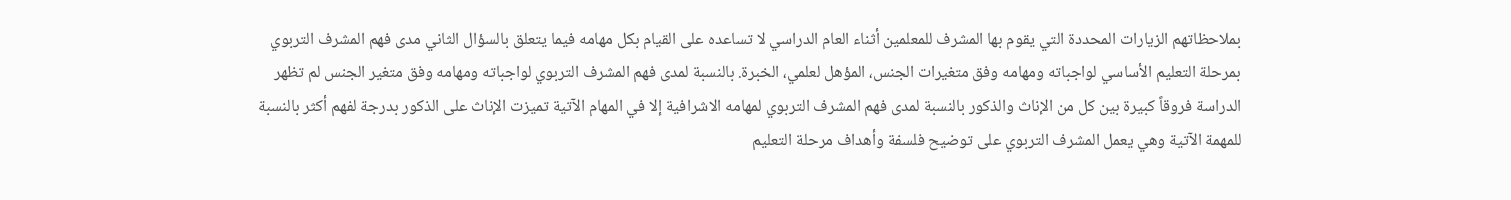بملاحظاتهم الزيارات المحددة التي يقوم بها المشرف للمعلمين أثناء العام الدراسي لا تساعده على القيام بكل مهامه فيما يتعلق بالسؤال الثاني مدى فهم المشرف التربوي بمرحلة التعليم الأساسي لواجباته ومهامه وفق متغيرات الجنس، المؤهل لعلمي، الخبرة. بالنسبة لمدى فهم المشرف التربوي لواجباته ومهامه وفق متغير الجنس لم تظهر الدراسة فروقاً كبيرة بين كل من الإناث والذكور بالنسبة لمدى فهم المشرف التربوي لمهامه الاشرافية إلا في المهام الآتية تميزت الإناث على الذكور بدرجة لفهم أكثر بالنسبة للمهمة الآتية وهي يعمل المشرف التربوي على توضيح فلسفة وأهداف مرحلة التعليم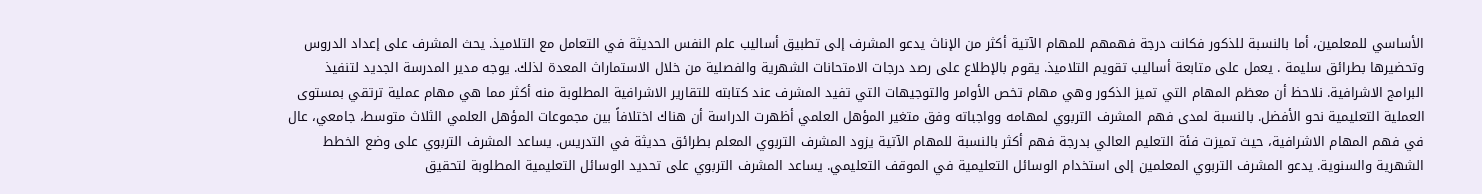الأساسي للمعلمين، أما بالنسبة للذكور فكانت درجة فهمهم للمهام الآتية أكثر من الإناث يدعو المشرف إلى تطبيق أساليب علم النفس الحديثة في التعامل مع التلاميذ. يحث المشرف على إعداد الدروس وتحضيرها بطرائق سليمة . يعمل على متابعة أساليب تقويم التلاميذ. يقوم بالإطلاع على رصد درجات الامتحانات الشهرية والفصلية من خلال الاستماراث المعدة لذلك. يوجه مدير المدرسة الجديد لتنفيذ البرامج الاشرافية. نلاحظ أن معظم المهام التي تميز الذكور وهي مهام تخص الأوامر والتوجيهات التي تفيد المشرف عند كتابته للتقارير الاشرافية المطلوبة منه أكثر مما هي مهام عملية ترتقي بمستوى العملية التعليمية نحو الأفضل. بالنسبة لمدى فهم المشرف التربوي لمهامه وواجباته وفق متغير المؤهل العلمي أظهرت الدراسة أن هناك اختلافاً بين مجموعات المؤهل العلمي الثلاث متوسط، جامعي، عال في فهم المهام الاشرافية، حيث تميزت فئة التعليم العالي بدرجة فهم أكثر بالنسبة للمهام الآتية يزود المشرف التربوي المعلم بطرائق حديثة في التدريس. يساعد المشرف التربوي على وضع الخطط الشهرية والسنوية. يدعو المشرف التربوي المعلمين إلى استخدام الوسائل التعليمية في الموقف التعليمي. يساعد المشرف التربوي على تحديد الوسائل التعليمية المطلوبة لتحقيق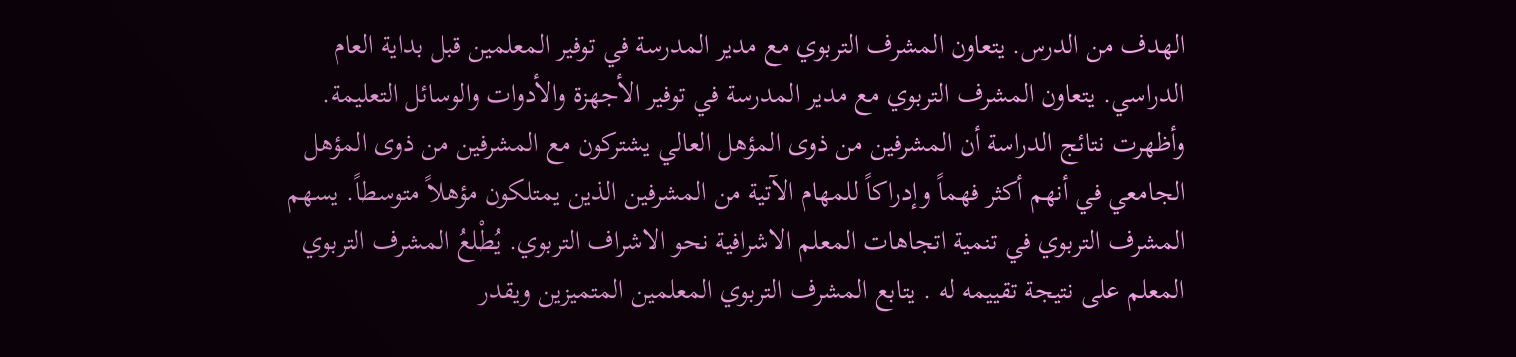الهدف من الدرس. يتعاون المشرف التربوي مع مدير المدرسة في توفير المعلمين قبل بداية العام الدراسي. يتعاون المشرف التربوي مع مدير المدرسة في توفير الأجهزة والأدوات والوسائل التعليمة. وأظهرت نتائج الدراسة أن المشرفين من ذوى المؤهل العالي يشتركون مع المشرفين من ذوى المؤهل الجامعي في أنهم أكثر فهماً وإدراكاً للمهام الآتية من المشرفين الذين يمتلكون مؤهلاً متوسطاً. يسهم المشرف التربوي في تنمية اتجاهات المعلم الاشرافية نحو الاشراف التربوي. يُطْلعُ المشرف التربوي المعلم على نتيجة تقييمه له . يتابع المشرف التربوي المعلمين المتميزين ويقدر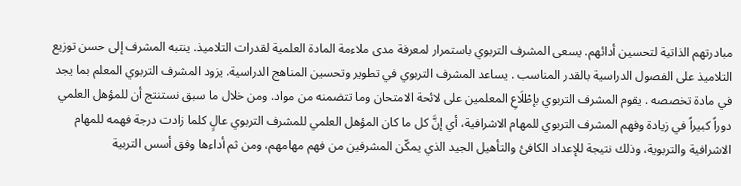مبادرتهم الذاتية لتحسين أدائهم. يسعى المشرف التربوي باستمرار لمعرفة مدى ملاءمة المادة العلمية لقدرات التلاميذ. ينتبه المشرف إلى حسن توزيع التلاميذ على الفصول الدراسية بالقدر المناسب . يساعد المشرف التربوي في تطوير وتحسين المناهج الدراسية. يزود المشرف التربوي المعلم بما يجد في مادة تخصصه . يقوم المشرف التربوي بإطْلَاعِ المعلمين على لائحة الامتحان وما تتضمنه من مواد. ومن خلال ما سبق نستنتج أن للمؤهل العلمي دوراً كبيراً في زيادة وفهم المشرف التربوي للمهام الاشرافية، أي إنَّ كل ما كان المؤهل العلمي للمشرف التربوي عالٍ كلما زادت درجة فهمه للمهام الاشرافية والتربوية، وذلك نتيجة للإعداد الكافئ والتأهيل الجيد الذي يمكّن المشرفين من فهم مهامهم، ومن ثم أداءها وفق أسس التربية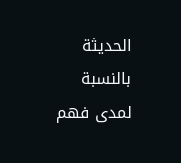الحديثة بالنسبة لمدى فهم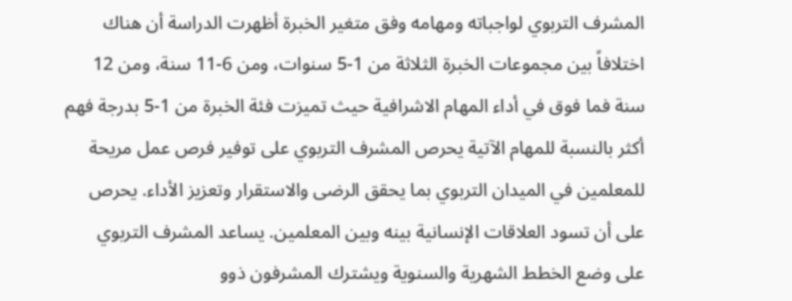المشرف التربوي لواجباته ومهامه وفق متغير الخبرة أظهرت الدراسة أن هناك اختلافاً بين مجموعات الخبرة الثلاثة من 1-5 سنوات، ومن 6-11 سنة، ومن 12 سنة فما فوق في أداء المهام الاشرافية حيث تميزت فئة الخبرة من 1-5 بدرجة فهم أكثر بالنسبة للمهام الآتية يحرص المشرف التربوي على توفير فرص عمل مريحة للمعلمين في الميدان التربوي بما يحقق الرضى والاستقرار وتعزيز الأداء. يحرص على أن تسود العلاقات الإنسانية بينه وبين المعلمين. يساعد المشرف التربوي على وضع الخطط الشهرية والسنوية ويشترك المشرفون ذوو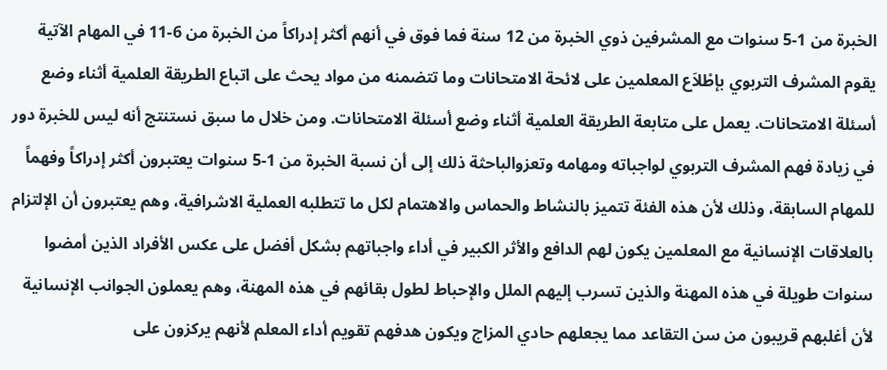الخبرة من 1-5 سنوات مع المشرفين ذوي الخبرة من 12 سنة فما فوق في أنهم أكثر إدراكاً من الخبرة من 6-11 في المهام الآتية يقوم المشرف التربوي بإطْلاَع المعلمين على لائحة الامتحانات وما تتضمنه من مواد يحث على اتباع الطريقة العلمية أثناء وضع أسئلة الامتحانات. يعمل على متابعة الطريقة العلمية أثناء وضع أسئلة الامتحانات. ومن خلال ما سبق نستنتج أنه ليس للخبرة دور في زيادة فهم المشرف التربوي لواجباته ومهامه وتعزوالباحثة ذلك إلى أن نسبة الخبرة من 1-5 سنوات يعتبرون أكثر إدراكاً وفهماً للمهام السابقة، وذلك لأن هذه الفئة تتميز بالنشاط والحماس والاهتمام لكل ما تتطلبه العملية الاشرافية، وهم يعتبرون أن الإلتزام بالعلاقات الإنسانية مع المعلمين يكون لهم الدافع والأثر الكبير في أداء واجباتهم بشكل أفضل على عكس الأفراد الذين أمضوا سنوات طويلة في هذه المهنة والذين تسرب إليهم الملل والإحباط لطول بقائهم في هذه المهنة، وهم يعملون الجوانب الإنسانية لأن أغلبهم قريبون من سن التقاعد مما يجعلهم حادي المزاج ويكون هدفهم تقويم أداء المعلم لأنهم يركزون على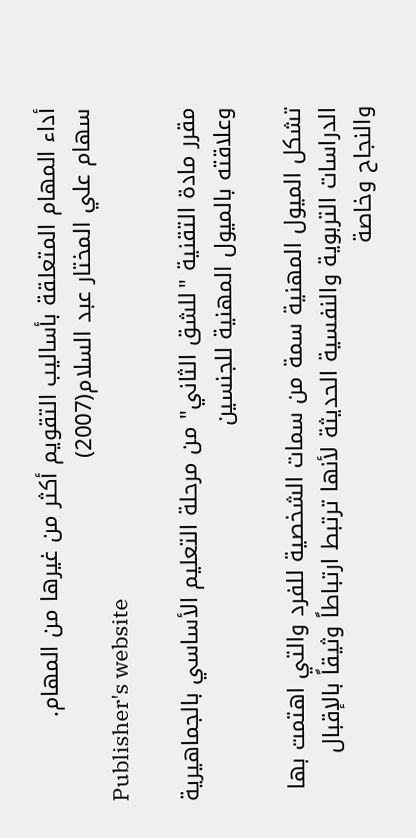أداء المهام المتعلقة بأساليب التقويم أكثر من غيرها من المهام.
سهام علي المختار عبد السلام(2007)
Publisher's website

مقرر مادة التقنية "للشق الثاني" من مرحلة التعليم الأساسي بالجماهيرية وعلاقته بالميول المهنية للجنسين

تشكل الميول المهنية سمة من سمات الشخصية للفرد والتي اهتمت بها الدراسات التربوية والنفسية الحديثة لأنها ترتبط ارتباطاً وثيقاً بالإقبال والنجاح وخاصة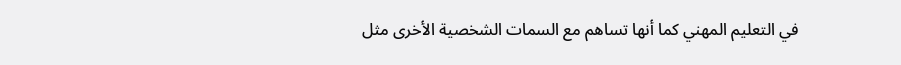في التعليم المهني كما أنها تساهم مع السمات الشخصية الأخرى مثل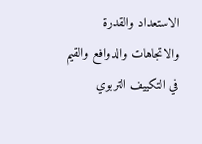الاستعداد والقدرة والاتجاهات والدوافع والقيم في التكييف التربوي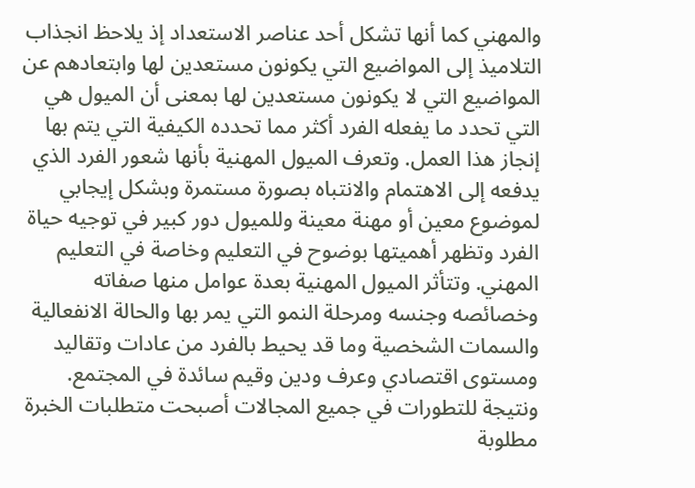والمهني كما أنها تشكل أحد عناصر الاستعداد إذ يلاحظ انجذاب التلاميذ إلى المواضيع التي يكونون مستعدين لها وابتعادهم عن المواضيع التي لا يكونون مستعدين لها بمعنى أن الميول هي التي تحدد ما يفعله الفرد أكثر مما تحدده الكيفية التي يتم بها إنجاز هذا العمل. وتعرف الميول المهنية بأنها شعور الفرد الذي يدفعه إلى الاهتمام والانتباه بصورة مستمرة وبشكل إيجابي لموضوع معين أو مهنة معينة وللميول دور كبير في توجيه حياة الفرد وتظهر أهميتها بوضوح في التعليم وخاصة في التعليم المهني. وتتأثر الميول المهنية بعدة عوامل منها صفاته وخصائصه وجنسه ومرحلة النمو التي يمر بها والحالة الانفعالية والسمات الشخصية وما قد يحيط بالفرد من عادات وتقاليد ومستوى اقتصادي وعرف ودين وقيم سائدة في المجتمع. ونتيجة للتطورات في جميع المجالات أصبحت متطلبات الخبرة مطلوبة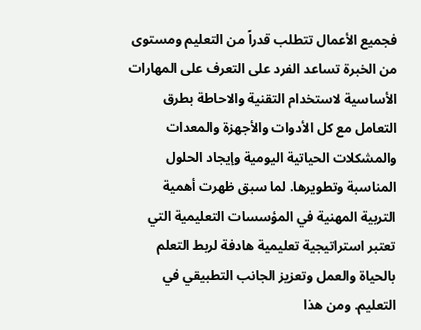فجميع الأعمال تتطلب قدراً من التعليم ومستوى من الخبرة تساعد الفرد على التعرف على المهارات الأساسية لاستخدام التقنية والاحاطة بطرق التعامل مع كل الأدوات والأجهزة والمعدات والمشكلات الحياتية اليومية وإيجاد الحلول المناسبة وتطويرها. لما سبق ظهرت أهمية التربية المهنية في المؤسسات التعليمية التي تعتبر استراتيجية تعليمية هادفة لربط التعلم بالحياة والعمل وتعزيز الجانب التطبيقي في التعليم. ومن هذا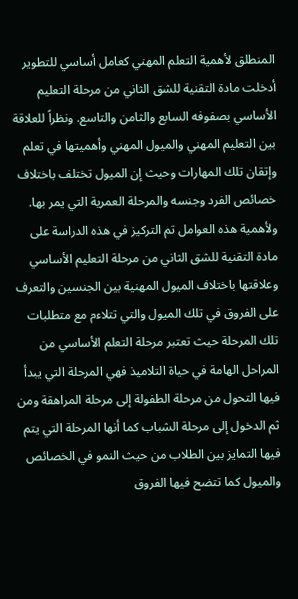المنطلق لأهمية التعلم المهني كعامل أساسي للتطوير أدخلت مادة التقنية للشق الثاني من مرحلة التعليم الأساسي بصفوفه السابع والثامن والتاسع. ونظراً للعلاقة بين التعليم المهني والميول المهني وأهميتها في تعلم وإتقان تلك المهارات وحيث إن الميول تختلف باختلاف خصائص الفرد وجنسه والمرحلة العمرية التي يمر بها. ولأهمية هذه العوامل تم التركيز في هذه الدراسة على مادة التقنية للشق الثاني من مرحلة التعليم الأساسي وعلاقتها باختلاف الميول المهنية بين الجنسين والتعرف على الفروق في تلك الميول والتي تتلاءم مع متطلبات تلك المرحلة حيث تعتبر مرحلة التعلم الأساسي من المراحل الهامة في حياة التلاميذ فهي المرحلة التي يبدأ فيها التحول من مرحلة الطفولة إلى مرحلة المراهقة ومن ثم الدخول إلى مرحلة الشباب كما أنها المرحلة التي يتم فيها التمايز بين الطلاب من حيث النمو في الخصائص والميول كما تتضح فيها الفروق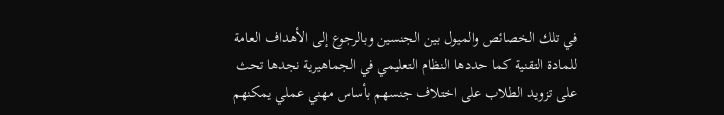في تلك الخصائص والميول بين الجنسين وبالرجوع إلى الأهداف العامة للمادة التقنية كما حددها النظام التعليمي في الجماهيرية نجدها تحث على تزويد الطلاب على اختلاف جنسهم بأساس مهني عملي يمكنهم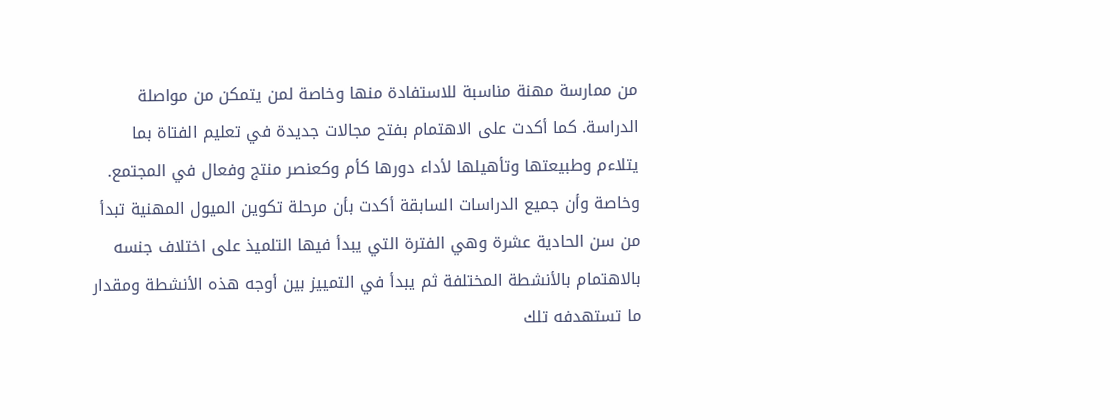من ممارسة مهنة مناسبة للاستفادة منها وخاصة لمن يتمكن من مواصلة الدراسة. كما أكدت على الاهتمام بفتح مجالات جديدة في تعليم الفتاة بما يتلاءم وطبيعتها وتأهيلها لأداء دورها كأم وكعنصر منتج وفعال في المجتمع. وخاصة وأن جميع الدراسات السابقة أكدت بأن مرحلة تكوين الميول المهنية تبدأ من سن الحادية عشرة وهي الفترة التي يبدأ فيها التلميذ على اختلاف جنسه بالاهتمام بالأنشطة المختلفة ثم يبدأ في التمييز بين أوجه هذه الأنشطة ومقدار ما تستهدفه تلك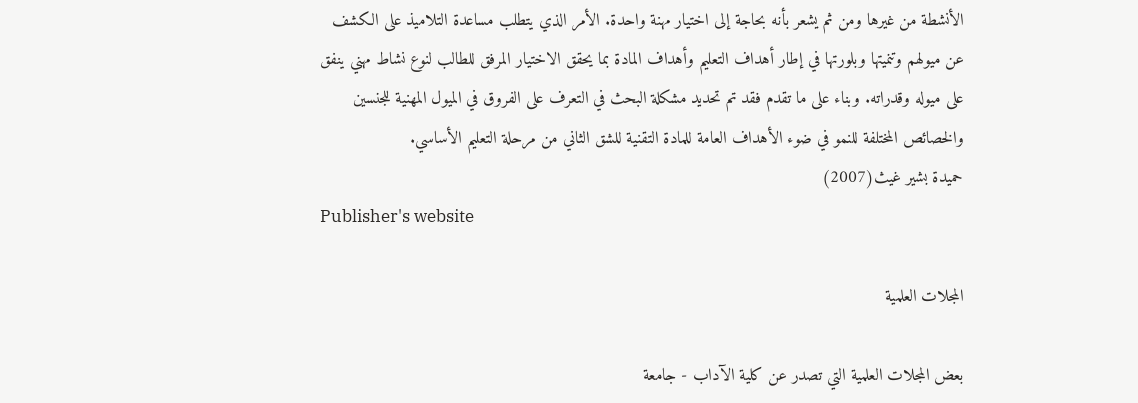الأنشطة من غيرها ومن ثم يشعر بأنه بحاجة إلى اختيار مهنة واحدة. الأمر الذي يتطلب مساعدة التلاميذ على الكشف عن ميولهم وتنميتها وبلورتها في إطار أهداف التعليم وأهداف المادة بما يحقق الاختيار المرفق للطالب لنوع نشاط مهني ينفق على ميوله وقدراته. وبناء على ما تقدم فقد تم تحديد مشكلة البحث في التعرف على الفروق في الميول المهنية للجنسين والخصائص المختلفة للنمو في ضوء الأهداف العامة للمادة التقنية للشق الثاني من مرحلة التعليم الأساسي.
حميدة بشير غيث(2007)
Publisher's website

المجلات العلمية

بعض المجلات العلمية التي تصدر عن كلية الآداب - جامعة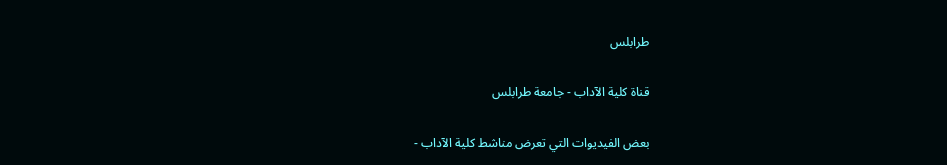طرابلس

قناة كلية الآداب - جامعة طرابلس

بعض الفيديوات التي تعرض مناشط كلية الآداب -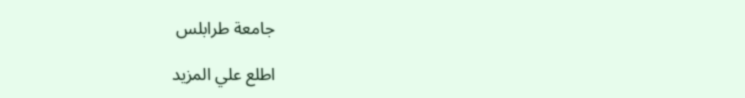جامعة طرابلس

اطلع علي المزيد